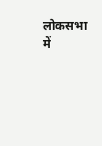लोकसभा में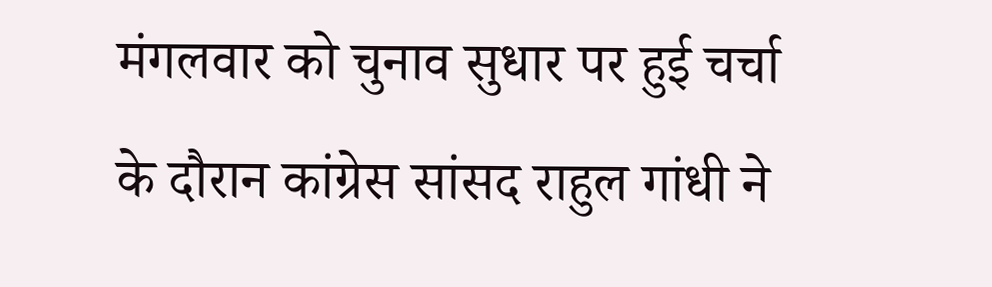मंगलवार को चुनाव सुधार पर हुई चर्चा के दौरान कांग्रेस सांसद राहुल गांधी ने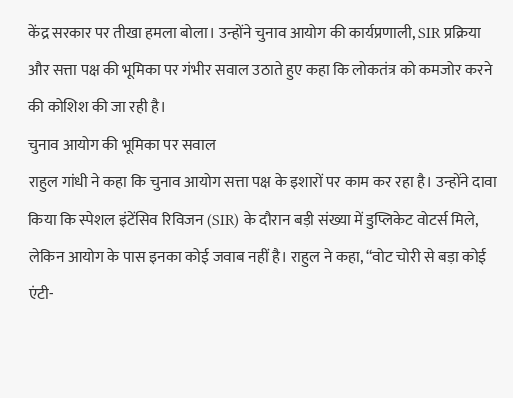केंद्र सरकार पर तीखा हमला बोला। उन्होंने चुनाव आयोग की कार्यप्रणाली, SIR प्रक्रिया और सत्ता पक्ष की भूमिका पर गंभीर सवाल उठाते हुए कहा कि लोकतंत्र को कमजोर करने की कोशिश की जा रही है।
चुनाव आयोग की भूमिका पर सवाल
राहुल गांधी ने कहा कि चुनाव आयोग सत्ता पक्ष के इशारों पर काम कर रहा है। उन्होंने दावा किया कि स्पेशल इंटेंसिव रिविजन (SIR) के दौरान बड़ी संख्या में डुप्लिकेट वोटर्स मिले, लेकिन आयोग के पास इनका कोई जवाब नहीं है। राहुल ने कहा, “वोट चोरी से बड़ा कोई एंटी-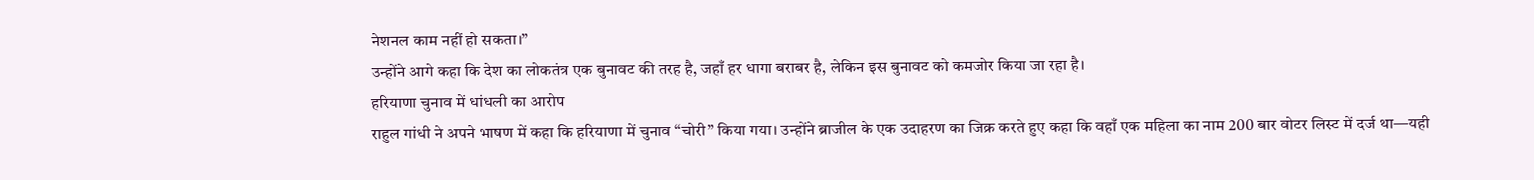नेशनल काम नहीं हो सकता।”
उन्होंने आगे कहा कि देश का लोकतंत्र एक बुनावट की तरह है, जहाँ हर धागा बराबर है, लेकिन इस बुनावट को कमजोर किया जा रहा है।
हरियाणा चुनाव में धांधली का आरोप
राहुल गांधी ने अपने भाषण में कहा कि हरियाणा में चुनाव “चोरी” किया गया। उन्होंने ब्राजील के एक उदाहरण का जिक्र करते हुए कहा कि वहाँ एक महिला का नाम 200 बार वोटर लिस्ट में दर्ज था—यही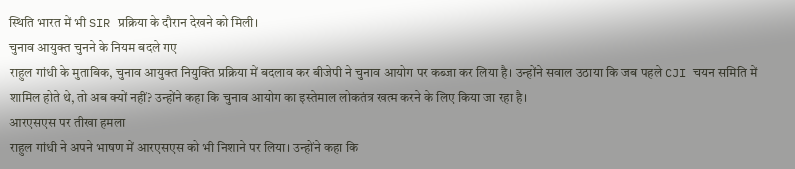स्थिति भारत में भी SIR प्रक्रिया के दौरान देखने को मिली।
चुनाव आयुक्त चुनने के नियम बदले गए
राहुल गांधी के मुताबिक, चुनाव आयुक्त नियुक्ति प्रक्रिया में बदलाव कर बीजेपी ने चुनाव आयोग पर कब्जा कर लिया है। उन्होंने सवाल उठाया कि जब पहले CJI चयन समिति में शामिल होते थे, तो अब क्यों नहीं? उन्होंने कहा कि चुनाव आयोग का इस्तेमाल लोकतंत्र खत्म करने के लिए किया जा रहा है।
आरएसएस पर तीखा हमला
राहुल गांधी ने अपने भाषण में आरएसएस को भी निशाने पर लिया। उन्होंने कहा कि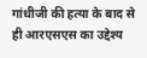गांधीजी की हत्या के बाद से ही आरएसएस का उद्देश्य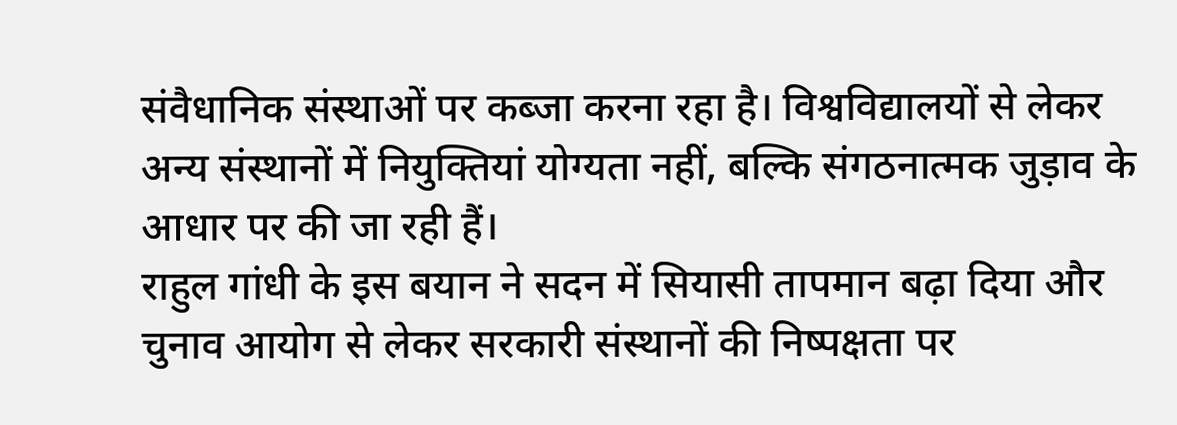संवैधानिक संस्थाओं पर कब्जा करना रहा है। विश्वविद्यालयों से लेकर अन्य संस्थानों में नियुक्तियां योग्यता नहीं, बल्कि संगठनात्मक जुड़ाव के आधार पर की जा रही हैं।
राहुल गांधी के इस बयान ने सदन में सियासी तापमान बढ़ा दिया और चुनाव आयोग से लेकर सरकारी संस्थानों की निष्पक्षता पर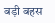बड़ी बहस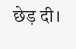छेड़ दी।